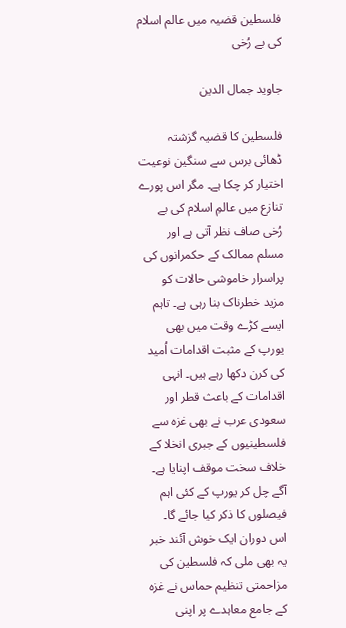فلسطین قضیہ میں عالم اسلام کی بے رُخی

جاوید جمال الدین

فلسطین کا قضیہ گزشتہ ڈھائی برس سے سنگین نوعیت اختیار کر چکا ہے۔ مگر اس پورے تنازع میں عالمِ اسلام کی بے رُخی صاف نظر آتی ہے اور مسلم ممالک کے حکمرانوں کی پراسرار خاموشی حالات کو مزید خطرناک بنا رہی ہے۔ تاہم ایسے کڑے وقت میں بھی یورپ کے مثبت اقدامات اُمید کی کرن دکھا رہے ہیں۔ انہی اقدامات کے باعث قطر اور سعودی عرب نے بھی غزہ سے فلسطینیوں کے جبری انخلا کے خلاف سخت موقف اپنایا ہے۔ آگے چل کر یورپ کے کئی اہم فیصلوں کا ذکر کیا جائے گا۔
اس دوران ایک خوش آئند خبر یہ بھی ملی کہ فلسطین کی مزاحمتی تنظیم حماس نے غزہ کے جامع معاہدے پر اپنی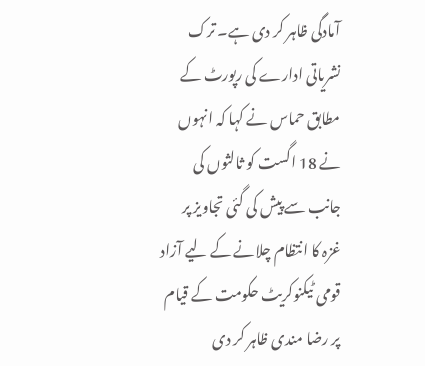آمادگی ظاہر کر دی ہے۔ ترک نشریاتی ادارے کی رپورٹ کے مطابق حماس نے کہا کہ انہوں نے 18 اگست کو ثالثوں کی جانب سے پیش کی گئی تجاویز پر غزہ کا انتظام چلانے کے لیے آزاد قومی ٹیکنوکریٹ حکومت کے قیام پر رضا مندی ظاہر کر دی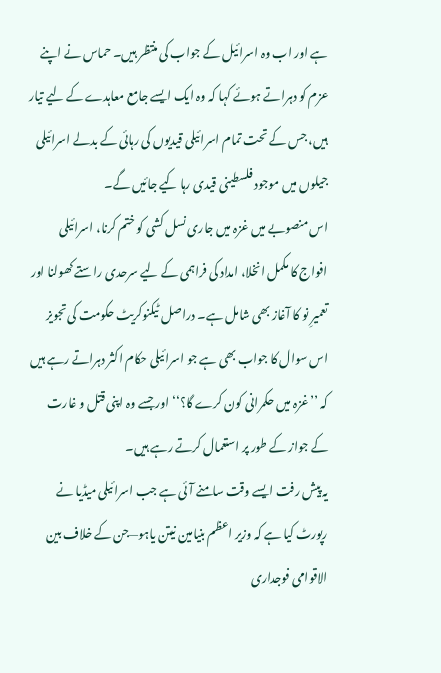ہے اور اب وہ اسرائیل کے جواب کی منتظر ہیں۔ حماس نے اپنے عزم کو دہراتے ہوئے کہا کہ وہ ایک ایسے جامع معاہدے کے لیے تیار ہیں، جس کے تحت تمام اسرائیلی قیدیوں کی رہائی کے بدلے اسرائیلی جیلوں میں موجود فلسطینی قیدی رہا کیے جائیں گے۔
اس منصوبے میں غزہ میں جاری نسل کشی کو ختم کرنا، اسرائیلی افواج کا مکمل انخلا، امداد کی فراہمی کے لیے سرحدی راستے کھولنا اور تعمیرِ نو کا آغاز بھی شامل ہے۔ دراصل ٹیکنوکریٹ حکومت کی تجویز اس سوال کا جواب بھی ہے جو اسرائیلی حکام اکثر دہراتے رہے ہیں کہ ’’غزہ میں حکمرانی کون کرے گا؟‘‘ اور جسے وہ اپنی قتل و غارت کے جواز کے طور پر استعمال کرتے رہے ہیں۔
یہ پیش رفت ایسے وقت سامنے آئی ہے جب اسرائیلی میڈیا نے رپورٹ کیا ہے کہ وزیر اعظم بنیامین نیتن یاہو—جن کے خلاف بین الاقوامی فوجداری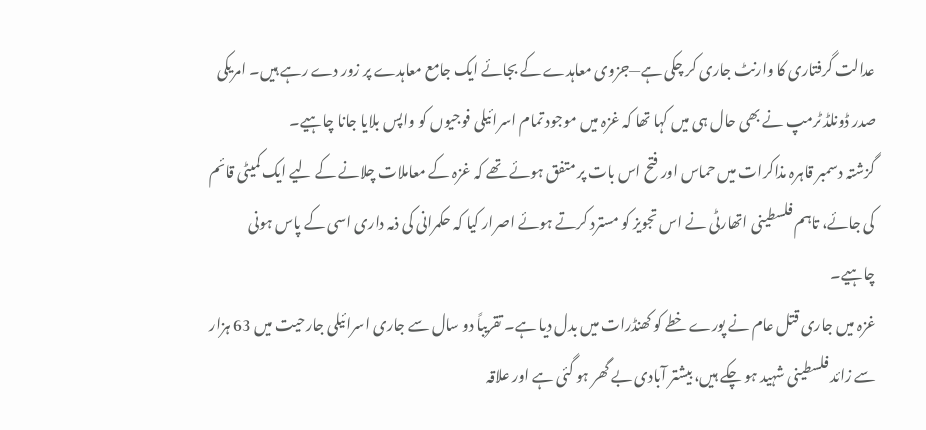عدالت گرفتاری کا وارنٹ جاری کر چکی ہے—جزوی معاہدے کے بجائے ایک جامع معاہدے پر زور دے رہے ہیں۔ امریکی صدر ڈونلڈ ٹرمپ نے بھی حال ہی میں کہا تھا کہ غزہ میں موجود تمام اسرائیلی فوجیوں کو واپس بلایا جانا چاہیے۔
گزشتہ دسمبر قاہرہ مذاکرات میں حماس اور فتح اس بات پر متفق ہوئے تھے کہ غزہ کے معاملات چلانے کے لیے ایک کمیٹی قائم کی جائے، تاہم فلسطینی اتھارٹی نے اس تجویز کو مسترد کرتے ہوئے اصرار کیا کہ حکمرانی کی ذمہ داری اسی کے پاس ہونی چاہیے۔
غزہ میں جاری قتل عام نے پورے خطے کو کھنڈرات میں بدل دیا ہے۔ تقریباً دو سال سے جاری اسرائیلی جارحیت میں 63 ہزار سے زائد فلسطینی شہید ہو چکے ہیں، بیشتر آبادی بے گھر ہو گئی ہے اور علاقہ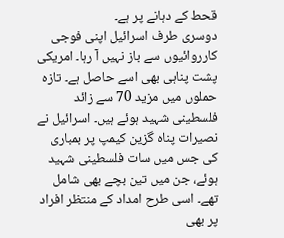قحط کے دہانے پر ہے۔
دوسری طرف اسرائیل اپنی فوجی کارروائیوں سے باز نہیں آ رہا۔ امریکی پشت پناہی بھی اسے حاصل ہے۔ تازہ حملوں میں مزید 70 سے زائد فلسطینی شہید ہوئے ہیں۔ اسرائیل نے نصیرات پناہ گزین کیمپ پر بمباری کی جس میں سات فلسطینی شہید ہوئے، جن میں تین بچے بھی شامل تھے۔ اسی طرح امداد کے منتظر افراد پر بھی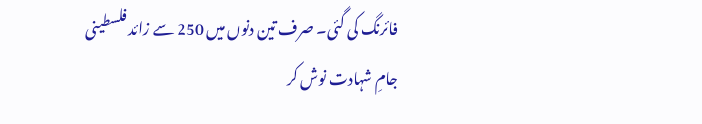فائرنگ کی گئی۔ صرف تین دنوں میں 250 سے زائد فلسطینی جامِ شہادت نوش کر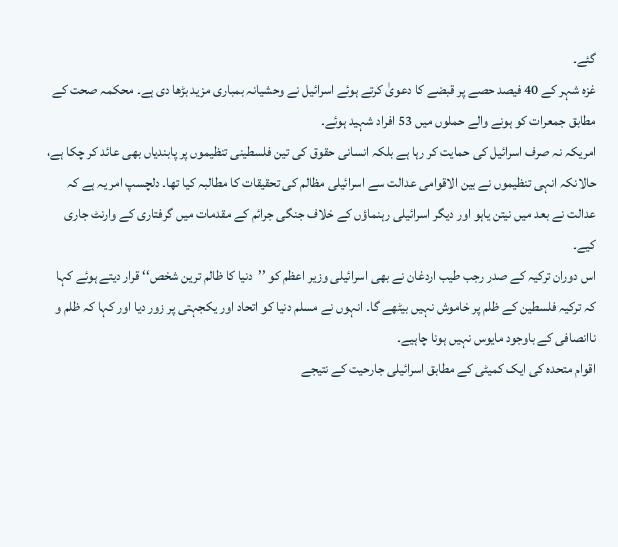گئے۔
غزہ شہر کے 40 فیصد حصے پر قبضے کا دعویٰ کرتے ہوئے اسرائیل نے وحشیانہ بمباری مزید بڑھا دی ہے۔ محکمہ صحت کے مطابق جمعرات کو ہونے والے حملوں میں 53 افراد شہید ہوئے۔
امریکہ نہ صرف اسرائیل کی حمایت کر رہا ہے بلکہ انسانی حقوق کی تین فلسطینی تنظیموں پر پابندیاں بھی عائد کر چکا ہے، حالانکہ انہی تنظیموں نے بین الاقوامی عدالت سے اسرائیلی مظالم کی تحقیقات کا مطالبہ کیا تھا۔ دلچسپ امر یہ ہے کہ عدالت نے بعد میں نیتن یاہو اور دیگر اسرائیلی رہنماؤں کے خلاف جنگی جرائم کے مقدمات میں گرفتاری کے وارنٹ جاری کیے۔
اس دوران ترکیہ کے صدر رجب طیب اردغان نے بھی اسرائیلی وزیر اعظم کو ’’دنیا کا ظالم ترین شخص‘‘ قرار دیتے ہوئے کہا کہ ترکیہ فلسطین کے ظلم پر خاموش نہیں بیٹھے گا۔ انہوں نے مسلم دنیا کو اتحاد اور یکجہتی پر زور دیا اور کہا کہ ظلم و ناانصافی کے باوجود مایوس نہیں ہونا چاہیے۔
اقوام متحدہ کی ایک کمیٹی کے مطابق اسرائیلی جارحیت کے نتیجے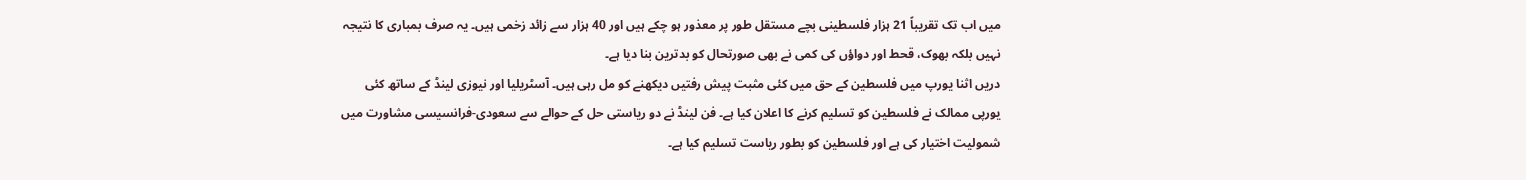میں اب تک تقریباً 21 ہزار فلسطینی بچے مستقل طور پر معذور ہو چکے ہیں اور 40 ہزار سے زائد زخمی ہیں۔ یہ صرف بمباری کا نتیجہ نہیں بلکہ بھوک، قحط اور دواؤں کی کمی نے بھی صورتحال کو بدترین بنا دیا ہے۔
دریں اثنا یورپ میں فلسطین کے حق میں کئی مثبت پیش رفتیں دیکھنے کو مل رہی ہیں۔ آسٹریلیا اور نیوزی لینڈ کے ساتھ کئی یورپی ممالک نے فلسطین کو تسلیم کرنے کا اعلان کیا ہے۔ فن لینڈ نے دو ریاستی حل کے حوالے سے سعودی-فرانسیسی مشاورت میں شمولیت اختیار کی ہے اور فلسطین کو بطور ریاست تسلیم کیا ہے۔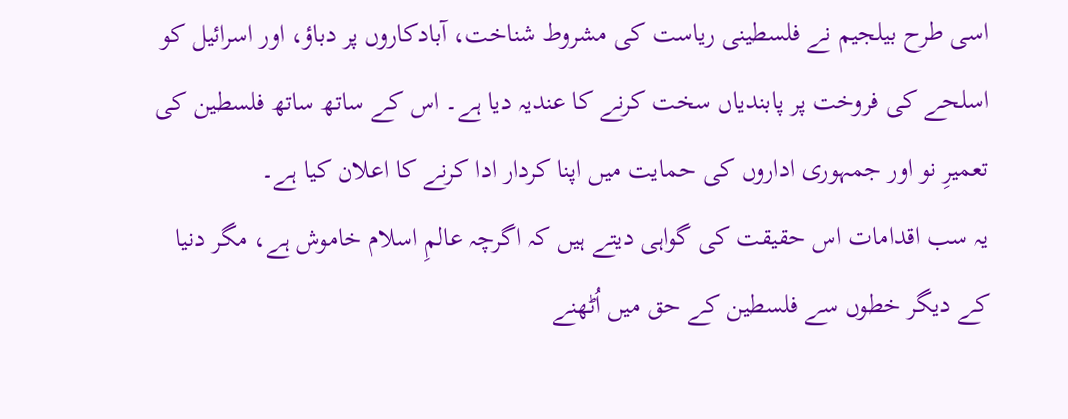اسی طرح بیلجیم نے فلسطینی ریاست کی مشروط شناخت، آبادکاروں پر دباؤ، اور اسرائیل کو اسلحے کی فروخت پر پابندیاں سخت کرنے کا عندیہ دیا ہے۔ اس کے ساتھ ساتھ فلسطین کی تعمیرِ نو اور جمہوری اداروں کی حمایت میں اپنا کردار ادا کرنے کا اعلان کیا ہے۔
یہ سب اقدامات اس حقیقت کی گواہی دیتے ہیں کہ اگرچہ عالمِ اسلام خاموش ہے، مگر دنیا کے دیگر خطوں سے فلسطین کے حق میں اُٹھنے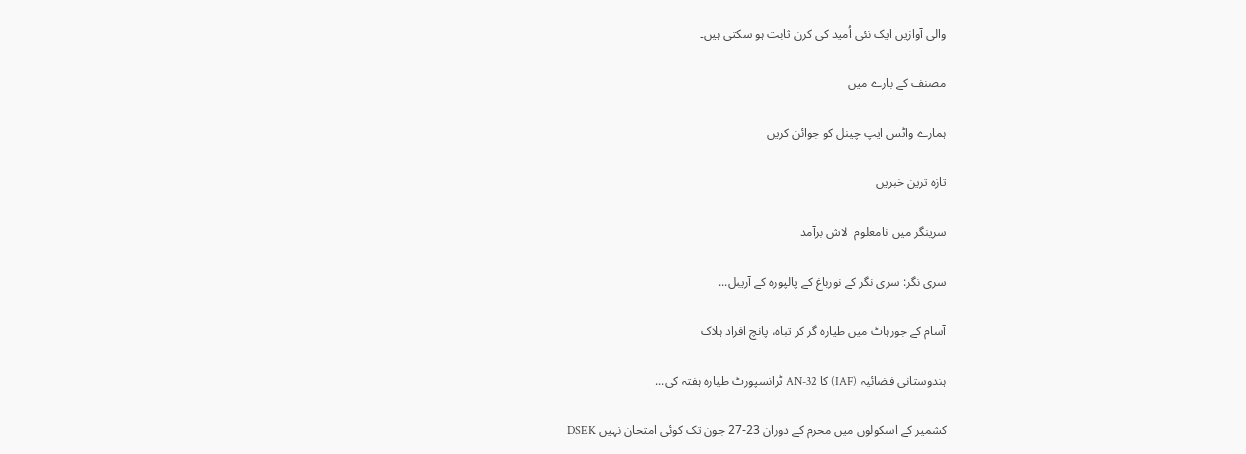والی آوازیں ایک نئی اُمید کی کرن ثابت ہو سکتی ہیں۔

مصنف کے بارے میں

ہمارے واٹس ایپ چینل کو جوائن کریں

تازہ ترین خبریں

سرینگر میں نامعلوم  لاش برآمد

سری نگر: سری نگر کے نورباغ کے پالپورہ کے آریبل...

آسام کے جورہاٹ میں طیارہ گر کر تباہ، پانچ افراد ہلاک

ہندوستانی فضائیہ (IAF) کا AN-32 ٹرانسپورٹ طیارہ ہفتہ کی...

کشمیر کے اسکولوں میں محرم کے دوران 23-27 جون تک کوئی امتحان نہیں DSEK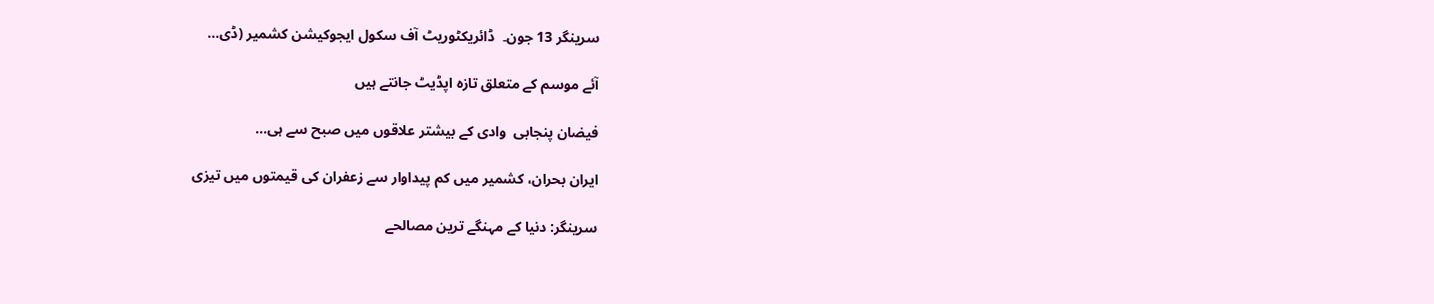سرینگر 13 جون۔  ڈائریکٹوریٹ آف سکول ایجوکیشن کشمیر (ڈی...

آئے موسم کے متعلق تازہ اپڈیٹ جانتے ہیں

فیضان پنجابی  وادی کے بیشتر علاقوں میں صبح سے ہی...

ایران بحران، کشمیر میں کم پیداوار سے زعفران کی قیمتوں میں تیزی

سرینگر: دنیا کے مہنگے ترین مصالحے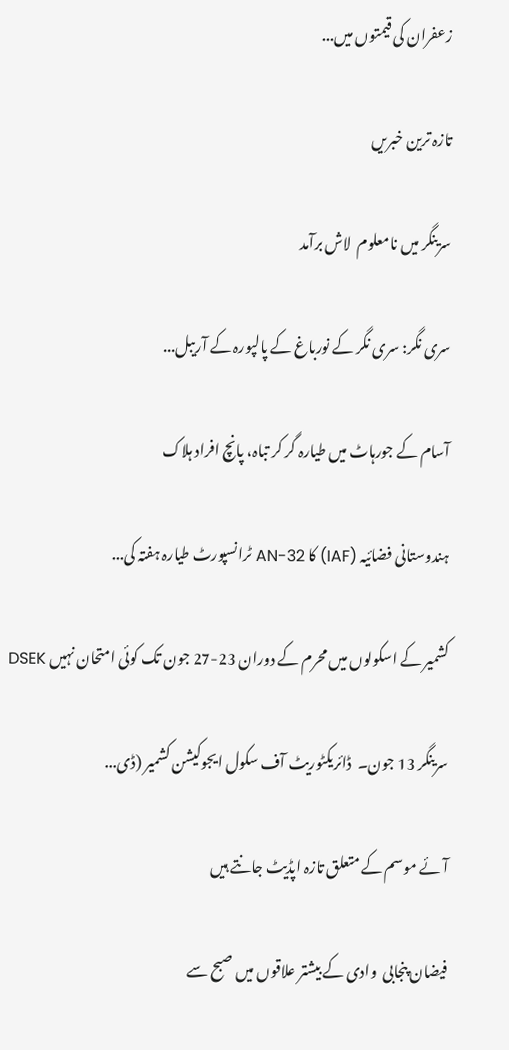زعفران کی قیمتوں میں...

تازہ ترین خبریں

سرینگر میں نامعلوم  لاش برآمد

سری نگر: سری نگر کے نورباغ کے پالپورہ کے آریبل...

آسام کے جورہاٹ میں طیارہ گر کر تباہ، پانچ افراد ہلاک

ہندوستانی فضائیہ (IAF) کا AN-32 ٹرانسپورٹ طیارہ ہفتہ کی...

کشمیر کے اسکولوں میں محرم کے دوران 23-27 جون تک کوئی امتحان نہیں DSEK

سرینگر 13 جون۔  ڈائریکٹوریٹ آف سکول ایجوکیشن کشمیر (ڈی...

آئے موسم کے متعلق تازہ اپڈیٹ جانتے ہیں

فیضان پنجابی  وادی کے بیشتر علاقوں میں صبح سے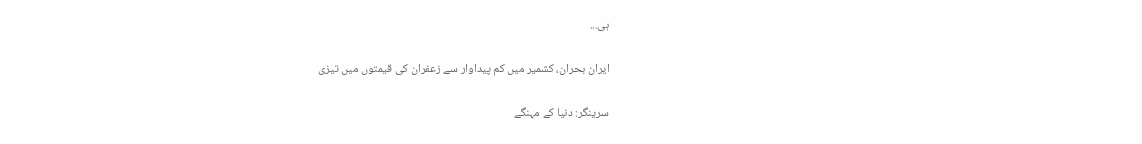ہی...

ایران بحران، کشمیر میں کم پیداوار سے زعفران کی قیمتوں میں تیزی

سرینگر: دنیا کے مہنگے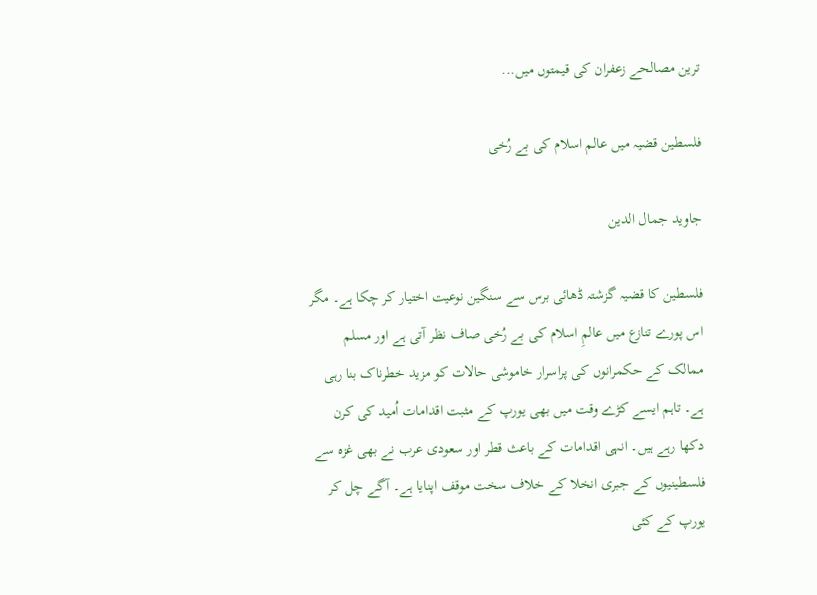ترین مصالحے زعفران کی قیمتوں میں...

فلسطین قضیہ میں عالم اسلام کی بے رُخی

جاوید جمال الدین

فلسطین کا قضیہ گزشتہ ڈھائی برس سے سنگین نوعیت اختیار کر چکا ہے۔ مگر اس پورے تنازع میں عالمِ اسلام کی بے رُخی صاف نظر آتی ہے اور مسلم ممالک کے حکمرانوں کی پراسرار خاموشی حالات کو مزید خطرناک بنا رہی ہے۔ تاہم ایسے کڑے وقت میں بھی یورپ کے مثبت اقدامات اُمید کی کرن دکھا رہے ہیں۔ انہی اقدامات کے باعث قطر اور سعودی عرب نے بھی غزہ سے فلسطینیوں کے جبری انخلا کے خلاف سخت موقف اپنایا ہے۔ آگے چل کر یورپ کے کئی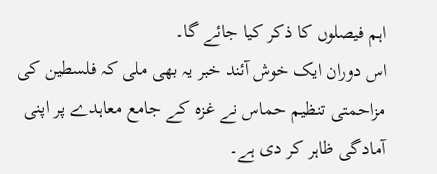اہم فیصلوں کا ذکر کیا جائے گا۔
اس دوران ایک خوش آئند خبر یہ بھی ملی کہ فلسطین کی مزاحمتی تنظیم حماس نے غزہ کے جامع معاہدے پر اپنی آمادگی ظاہر کر دی ہے۔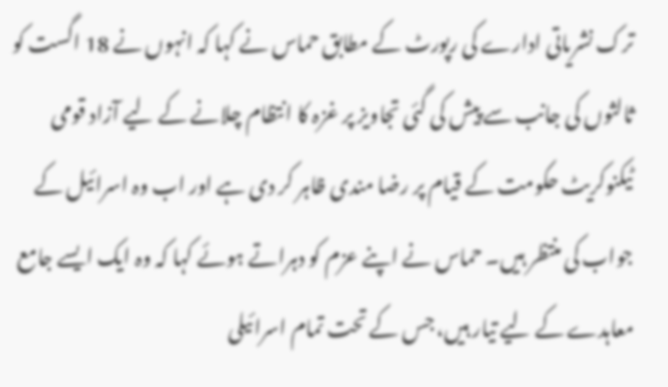ترک نشریاتی ادارے کی رپورٹ کے مطابق حماس نے کہا کہ انہوں نے 18 اگست کو ثالثوں کی جانب سے پیش کی گئی تجاویز پر غزہ کا انتظام چلانے کے لیے آزاد قومی ٹیکنوکریٹ حکومت کے قیام پر رضا مندی ظاہر کر دی ہے اور اب وہ اسرائیل کے جواب کی منتظر ہیں۔ حماس نے اپنے عزم کو دہراتے ہوئے کہا کہ وہ ایک ایسے جامع معاہدے کے لیے تیار ہیں، جس کے تحت تمام اسرائیلی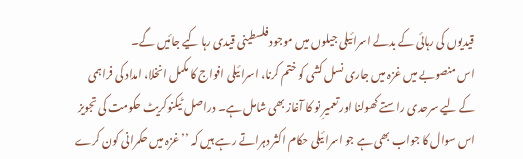قیدیوں کی رہائی کے بدلے اسرائیلی جیلوں میں موجود فلسطینی قیدی رہا کیے جائیں گے۔
اس منصوبے میں غزہ میں جاری نسل کشی کو ختم کرنا، اسرائیلی افواج کا مکمل انخلا، امداد کی فراہمی کے لیے سرحدی راستے کھولنا اور تعمیرِ نو کا آغاز بھی شامل ہے۔ دراصل ٹیکنوکریٹ حکومت کی تجویز اس سوال کا جواب بھی ہے جو اسرائیلی حکام اکثر دہراتے رہے ہیں کہ ’’غزہ میں حکمرانی کون کرے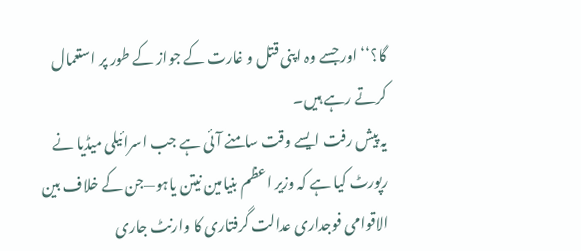گا؟‘‘ اور جسے وہ اپنی قتل و غارت کے جواز کے طور پر استعمال کرتے رہے ہیں۔
یہ پیش رفت ایسے وقت سامنے آئی ہے جب اسرائیلی میڈیا نے رپورٹ کیا ہے کہ وزیر اعظم بنیامین نیتن یاہو—جن کے خلاف بین الاقوامی فوجداری عدالت گرفتاری کا وارنٹ جاری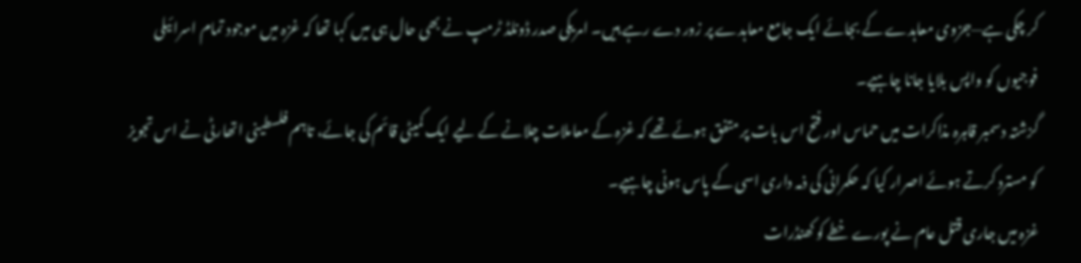کر چکی ہے—جزوی معاہدے کے بجائے ایک جامع معاہدے پر زور دے رہے ہیں۔ امریکی صدر ڈونلڈ ٹرمپ نے بھی حال ہی میں کہا تھا کہ غزہ میں موجود تمام اسرائیلی فوجیوں کو واپس بلایا جانا چاہیے۔
گزشتہ دسمبر قاہرہ مذاکرات میں حماس اور فتح اس بات پر متفق ہوئے تھے کہ غزہ کے معاملات چلانے کے لیے ایک کمیٹی قائم کی جائے، تاہم فلسطینی اتھارٹی نے اس تجویز کو مسترد کرتے ہوئے اصرار کیا کہ حکمرانی کی ذمہ داری اسی کے پاس ہونی چاہیے۔
غزہ میں جاری قتل عام نے پورے خطے کو کھنڈرات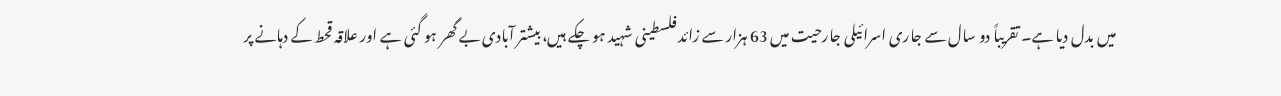میں بدل دیا ہے۔ تقریباً دو سال سے جاری اسرائیلی جارحیت میں 63 ہزار سے زائد فلسطینی شہید ہو چکے ہیں، بیشتر آبادی بے گھر ہو گئی ہے اور علاقہ قحط کے دہانے پر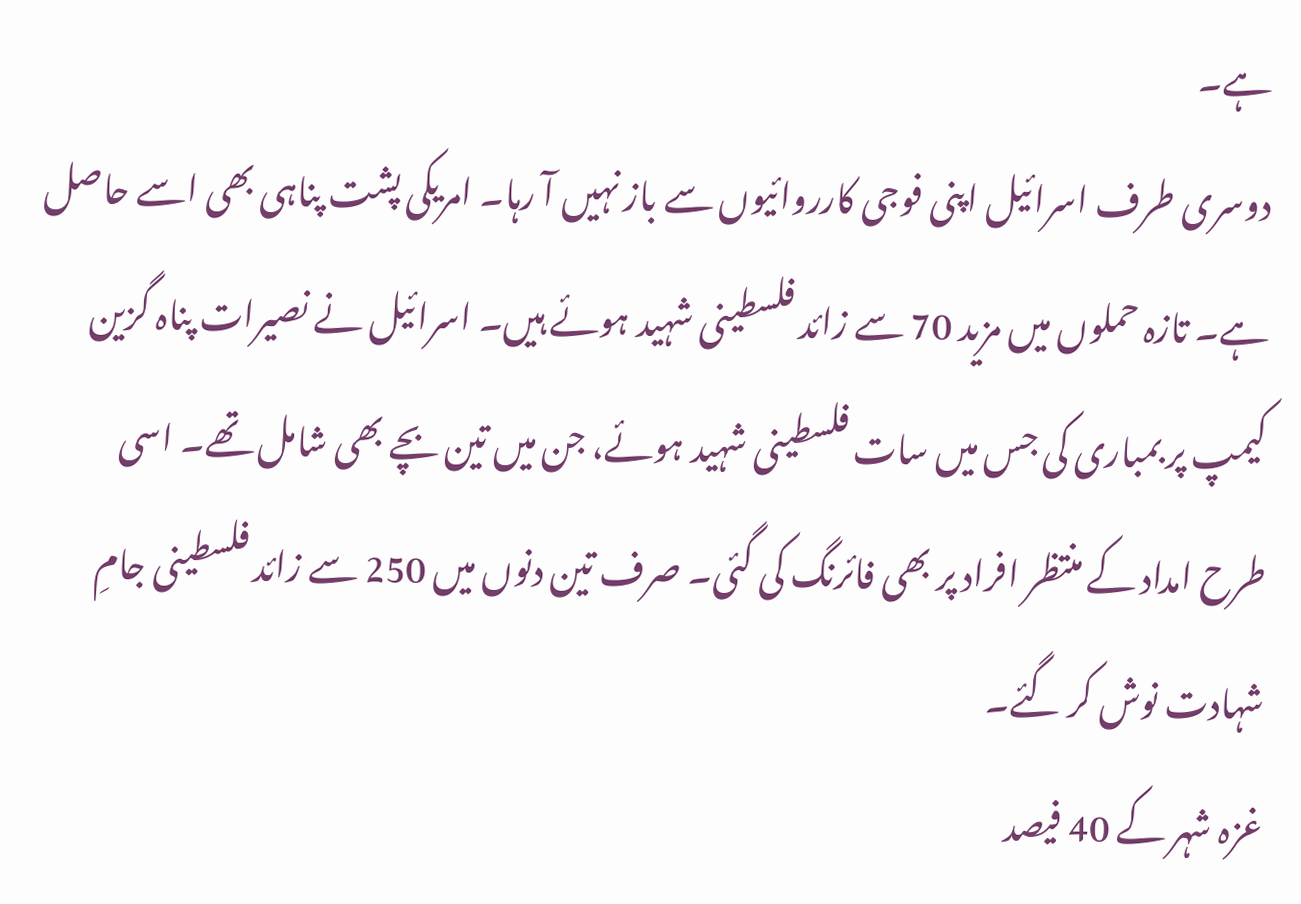ہے۔
دوسری طرف اسرائیل اپنی فوجی کارروائیوں سے باز نہیں آ رہا۔ امریکی پشت پناہی بھی اسے حاصل ہے۔ تازہ حملوں میں مزید 70 سے زائد فلسطینی شہید ہوئے ہیں۔ اسرائیل نے نصیرات پناہ گزین کیمپ پر بمباری کی جس میں سات فلسطینی شہید ہوئے، جن میں تین بچے بھی شامل تھے۔ اسی طرح امداد کے منتظر افراد پر بھی فائرنگ کی گئی۔ صرف تین دنوں میں 250 سے زائد فلسطینی جامِ شہادت نوش کر گئے۔
غزہ شہر کے 40 فیصد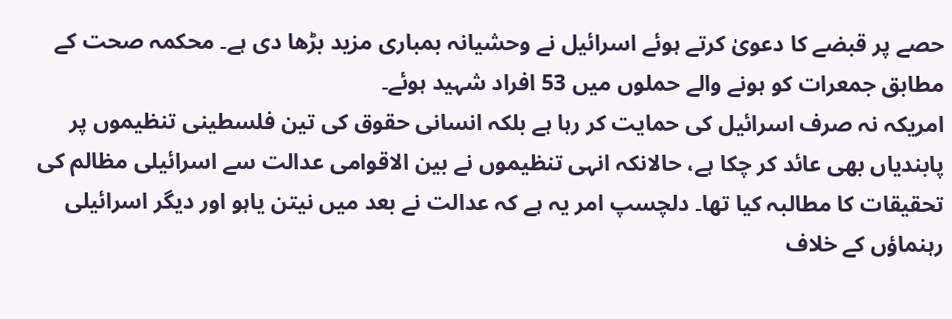حصے پر قبضے کا دعویٰ کرتے ہوئے اسرائیل نے وحشیانہ بمباری مزید بڑھا دی ہے۔ محکمہ صحت کے مطابق جمعرات کو ہونے والے حملوں میں 53 افراد شہید ہوئے۔
امریکہ نہ صرف اسرائیل کی حمایت کر رہا ہے بلکہ انسانی حقوق کی تین فلسطینی تنظیموں پر پابندیاں بھی عائد کر چکا ہے، حالانکہ انہی تنظیموں نے بین الاقوامی عدالت سے اسرائیلی مظالم کی تحقیقات کا مطالبہ کیا تھا۔ دلچسپ امر یہ ہے کہ عدالت نے بعد میں نیتن یاہو اور دیگر اسرائیلی رہنماؤں کے خلاف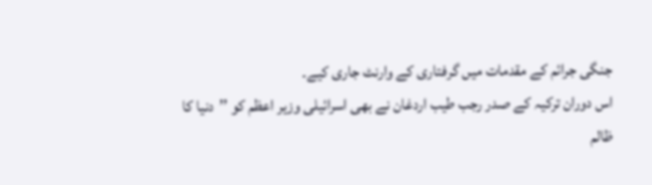جنگی جرائم کے مقدمات میں گرفتاری کے وارنٹ جاری کیے۔
اس دوران ترکیہ کے صدر رجب طیب اردغان نے بھی اسرائیلی وزیر اعظم کو ’’دنیا کا ظالم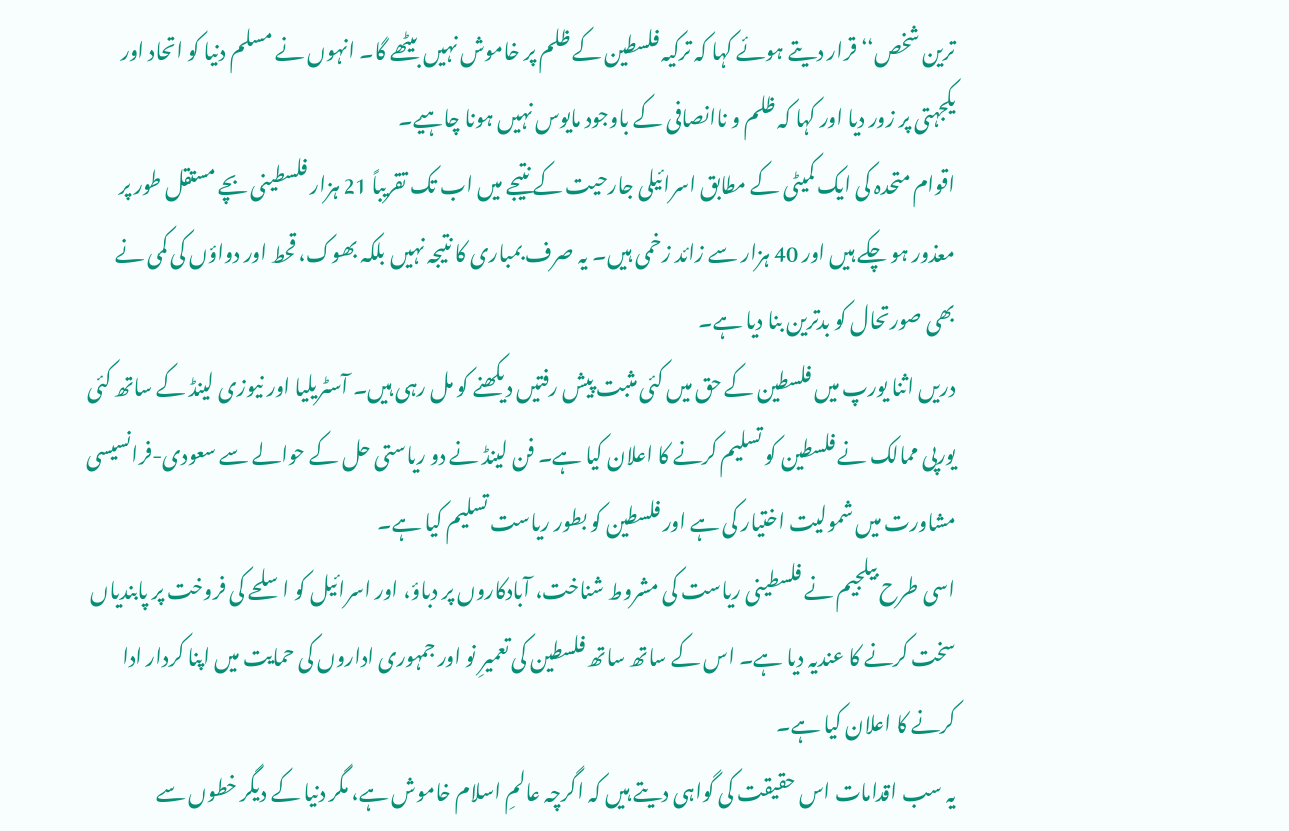ترین شخص‘‘ قرار دیتے ہوئے کہا کہ ترکیہ فلسطین کے ظلم پر خاموش نہیں بیٹھے گا۔ انہوں نے مسلم دنیا کو اتحاد اور یکجہتی پر زور دیا اور کہا کہ ظلم و ناانصافی کے باوجود مایوس نہیں ہونا چاہیے۔
اقوام متحدہ کی ایک کمیٹی کے مطابق اسرائیلی جارحیت کے نتیجے میں اب تک تقریباً 21 ہزار فلسطینی بچے مستقل طور پر معذور ہو چکے ہیں اور 40 ہزار سے زائد زخمی ہیں۔ یہ صرف بمباری کا نتیجہ نہیں بلکہ بھوک، قحط اور دواؤں کی کمی نے بھی صورتحال کو بدترین بنا دیا ہے۔
دریں اثنا یورپ میں فلسطین کے حق میں کئی مثبت پیش رفتیں دیکھنے کو مل رہی ہیں۔ آسٹریلیا اور نیوزی لینڈ کے ساتھ کئی یورپی ممالک نے فلسطین کو تسلیم کرنے کا اعلان کیا ہے۔ فن لینڈ نے دو ریاستی حل کے حوالے سے سعودی-فرانسیسی مشاورت میں شمولیت اختیار کی ہے اور فلسطین کو بطور ریاست تسلیم کیا ہے۔
اسی طرح بیلجیم نے فلسطینی ریاست کی مشروط شناخت، آبادکاروں پر دباؤ، اور اسرائیل کو اسلحے کی فروخت پر پابندیاں سخت کرنے کا عندیہ دیا ہے۔ اس کے ساتھ ساتھ فلسطین کی تعمیرِ نو اور جمہوری اداروں کی حمایت میں اپنا کردار ادا کرنے کا اعلان کیا ہے۔
یہ سب اقدامات اس حقیقت کی گواہی دیتے ہیں کہ اگرچہ عالمِ اسلام خاموش ہے، مگر دنیا کے دیگر خطوں سے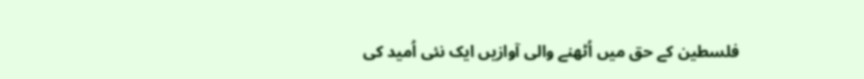فلسطین کے حق میں اُٹھنے والی آوازیں ایک نئی اُمید کی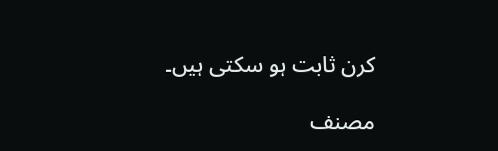کرن ثابت ہو سکتی ہیں۔

مصنف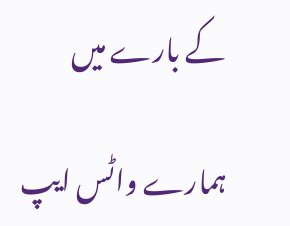کے بارے میں

ہمارے واٹس ایپ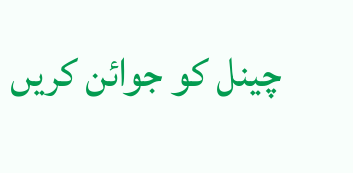چینل کو جوائن کریں